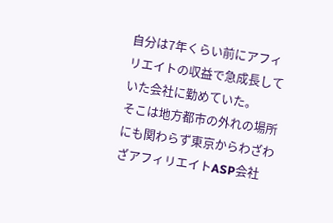自分は7年くらい前にアフィリエイトの収益で急成長していた会社に勤めていた。
そこは地方都市の外れの場所にも関わらず東京からわざわざアフィリエイトASP会社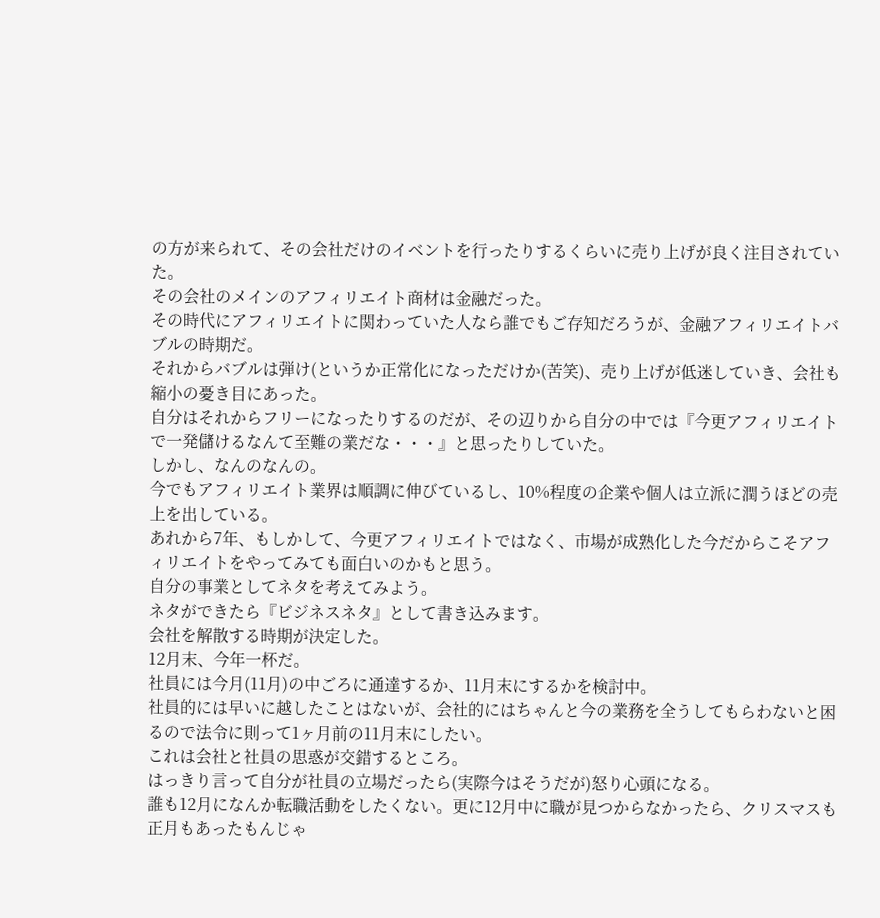の方が来られて、その会社だけのイベントを行ったりするくらいに売り上げが良く注目されていた。
その会社のメインのアフィリエイト商材は金融だった。
その時代にアフィリエイトに関わっていた人なら誰でもご存知だろうが、金融アフィリエイトバブルの時期だ。
それからバブルは弾け(というか正常化になっただけか(苦笑)、売り上げが低迷していき、会社も縮小の憂き目にあった。
自分はそれからフリーになったりするのだが、その辺りから自分の中では『今更アフィリエイトで一発儲けるなんて至難の業だな・・・』と思ったりしていた。
しかし、なんのなんの。
今でもアフィリエイト業界は順調に伸びているし、10%程度の企業や個人は立派に潤うほどの売上を出している。
あれから7年、もしかして、今更アフィリエイトではなく、市場が成熟化した今だからこそアフィリエイトをやってみても面白いのかもと思う。
自分の事業としてネタを考えてみよう。
ネタができたら『ビジネスネタ』として書き込みます。
会社を解散する時期が決定した。
12月末、今年一杯だ。
社員には今月(11月)の中ごろに通達するか、11月末にするかを検討中。
社員的には早いに越したことはないが、会社的にはちゃんと今の業務を全うしてもらわないと困るので法令に則って1ヶ月前の11月末にしたい。
これは会社と社員の思惑が交錯するところ。
はっきり言って自分が社員の立場だったら(実際今はそうだが)怒り心頭になる。
誰も12月になんか転職活動をしたくない。更に12月中に職が見つからなかったら、クリスマスも正月もあったもんじゃ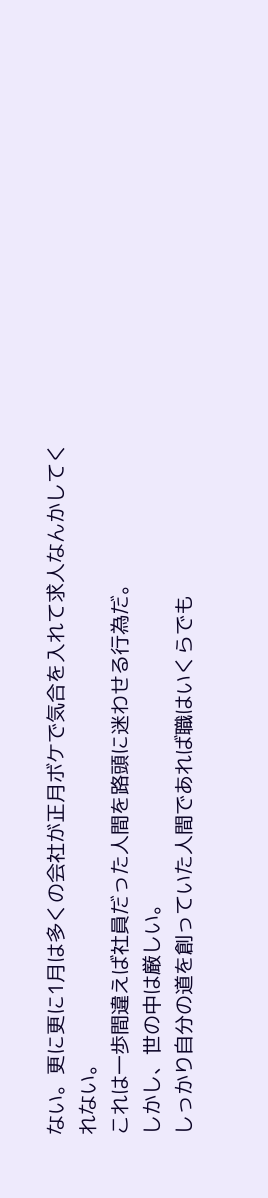ない。更に更に1月は多くの会社が正月ボケで気合を入れて求人なんかしてくれない。
これは一歩間違えば社員だった人間を路頭に迷わせる行為だ。
しかし、世の中は厳しい。
しっかり自分の道を創っていた人間であれば職はいくらでも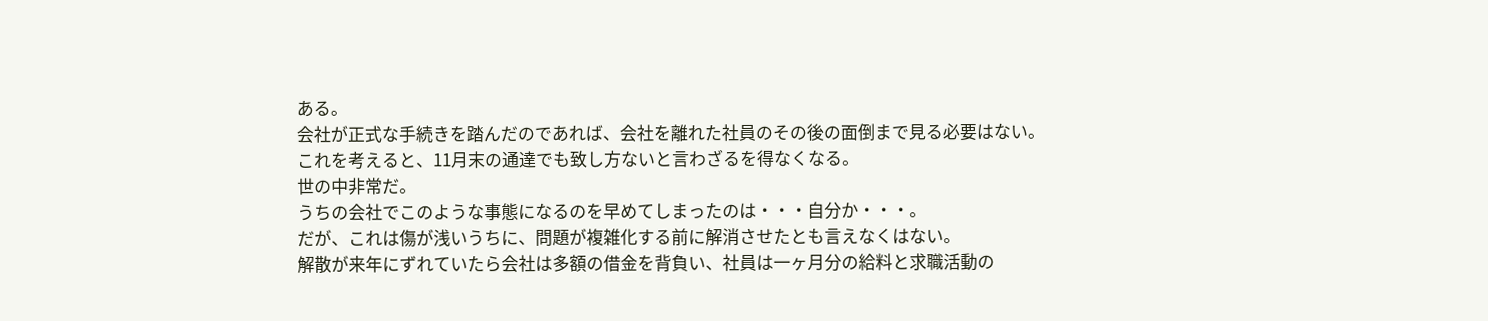ある。
会社が正式な手続きを踏んだのであれば、会社を離れた社員のその後の面倒まで見る必要はない。
これを考えると、11月末の通達でも致し方ないと言わざるを得なくなる。
世の中非常だ。
うちの会社でこのような事態になるのを早めてしまったのは・・・自分か・・・。
だが、これは傷が浅いうちに、問題が複雑化する前に解消させたとも言えなくはない。
解散が来年にずれていたら会社は多額の借金を背負い、社員は一ヶ月分の給料と求職活動の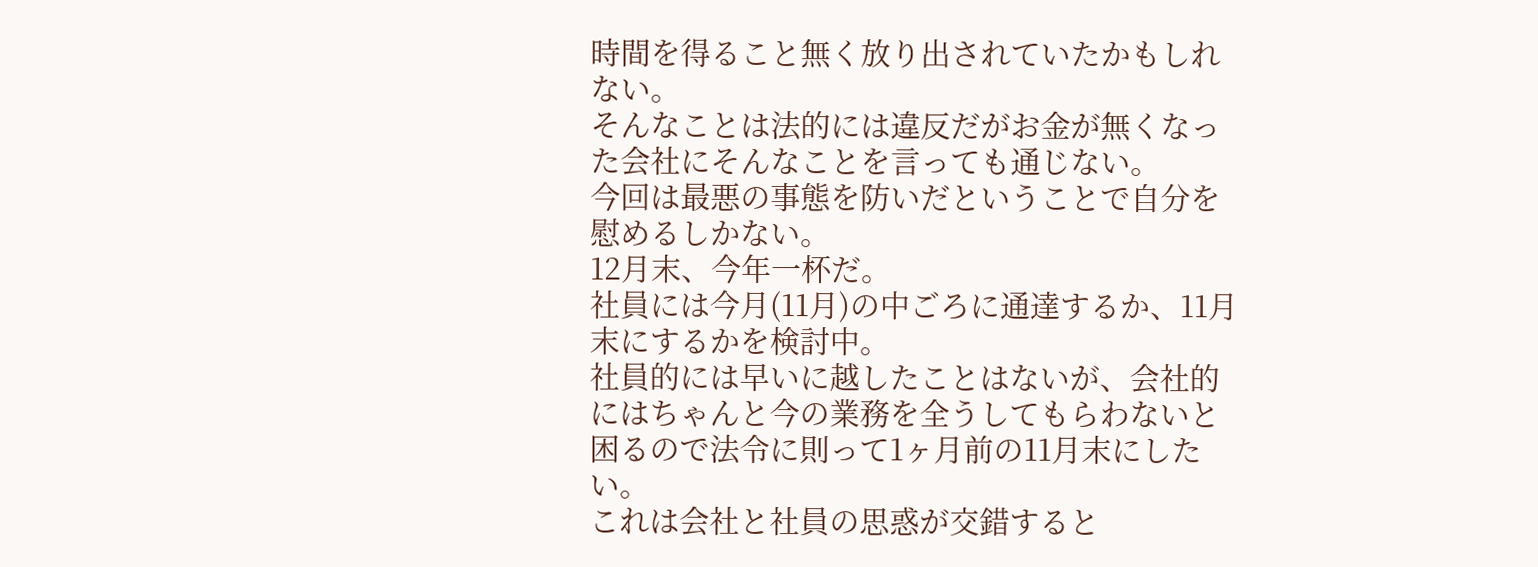時間を得ること無く放り出されていたかもしれない。
そんなことは法的には違反だがお金が無くなった会社にそんなことを言っても通じない。
今回は最悪の事態を防いだということで自分を慰めるしかない。
12月末、今年一杯だ。
社員には今月(11月)の中ごろに通達するか、11月末にするかを検討中。
社員的には早いに越したことはないが、会社的にはちゃんと今の業務を全うしてもらわないと困るので法令に則って1ヶ月前の11月末にしたい。
これは会社と社員の思惑が交錯すると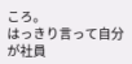ころ。
はっきり言って自分が社員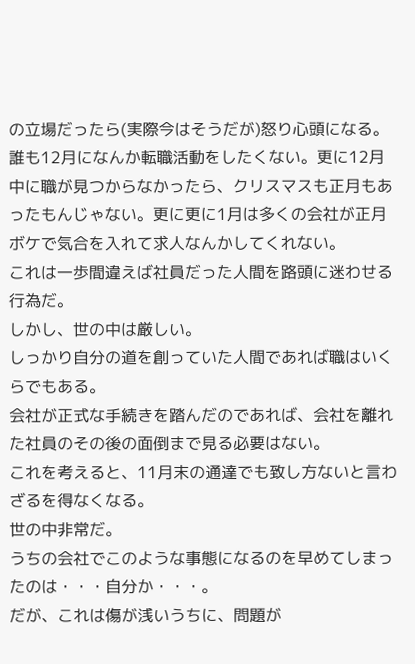の立場だったら(実際今はそうだが)怒り心頭になる。
誰も12月になんか転職活動をしたくない。更に12月中に職が見つからなかったら、クリスマスも正月もあったもんじゃない。更に更に1月は多くの会社が正月ボケで気合を入れて求人なんかしてくれない。
これは一歩間違えば社員だった人間を路頭に迷わせる行為だ。
しかし、世の中は厳しい。
しっかり自分の道を創っていた人間であれば職はいくらでもある。
会社が正式な手続きを踏んだのであれば、会社を離れた社員のその後の面倒まで見る必要はない。
これを考えると、11月末の通達でも致し方ないと言わざるを得なくなる。
世の中非常だ。
うちの会社でこのような事態になるのを早めてしまったのは・・・自分か・・・。
だが、これは傷が浅いうちに、問題が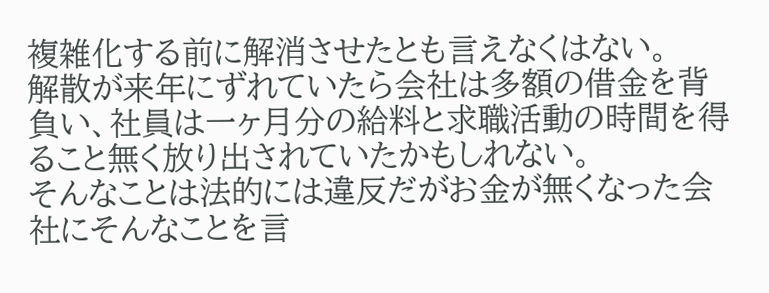複雑化する前に解消させたとも言えなくはない。
解散が来年にずれていたら会社は多額の借金を背負い、社員は一ヶ月分の給料と求職活動の時間を得ること無く放り出されていたかもしれない。
そんなことは法的には違反だがお金が無くなった会社にそんなことを言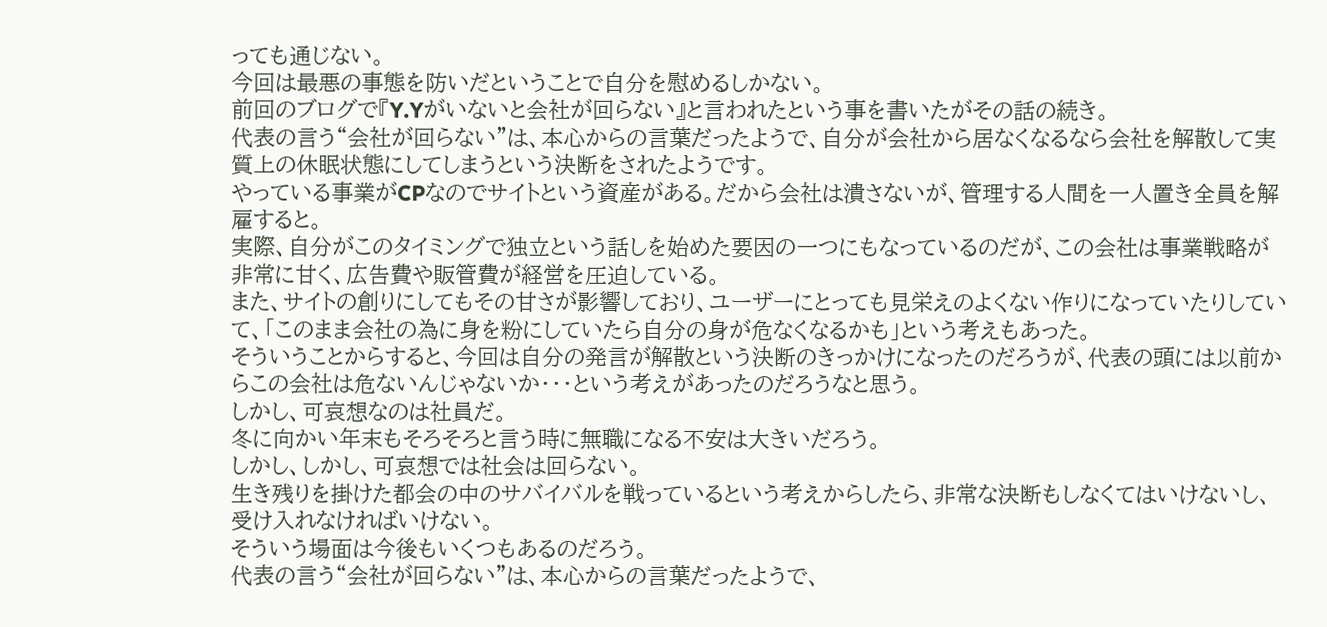っても通じない。
今回は最悪の事態を防いだということで自分を慰めるしかない。
前回のブログで『Y.Yがいないと会社が回らない』と言われたという事を書いたがその話の続き。
代表の言う“会社が回らない”は、本心からの言葉だったようで、自分が会社から居なくなるなら会社を解散して実質上の休眠状態にしてしまうという決断をされたようです。
やっている事業がCPなのでサイトという資産がある。だから会社は潰さないが、管理する人間を一人置き全員を解雇すると。
実際、自分がこのタイミングで独立という話しを始めた要因の一つにもなっているのだが、この会社は事業戦略が非常に甘く、広告費や販管費が経営を圧迫している。
また、サイトの創りにしてもその甘さが影響しており、ユーザーにとっても見栄えのよくない作りになっていたりしていて、「このまま会社の為に身を粉にしていたら自分の身が危なくなるかも」という考えもあった。
そういうことからすると、今回は自分の発言が解散という決断のきっかけになったのだろうが、代表の頭には以前からこの会社は危ないんじゃないか・・・という考えがあったのだろうなと思う。
しかし、可哀想なのは社員だ。
冬に向かい年末もそろそろと言う時に無職になる不安は大きいだろう。
しかし、しかし、可哀想では社会は回らない。
生き残りを掛けた都会の中のサバイバルを戦っているという考えからしたら、非常な決断もしなくてはいけないし、受け入れなければいけない。
そういう場面は今後もいくつもあるのだろう。
代表の言う“会社が回らない”は、本心からの言葉だったようで、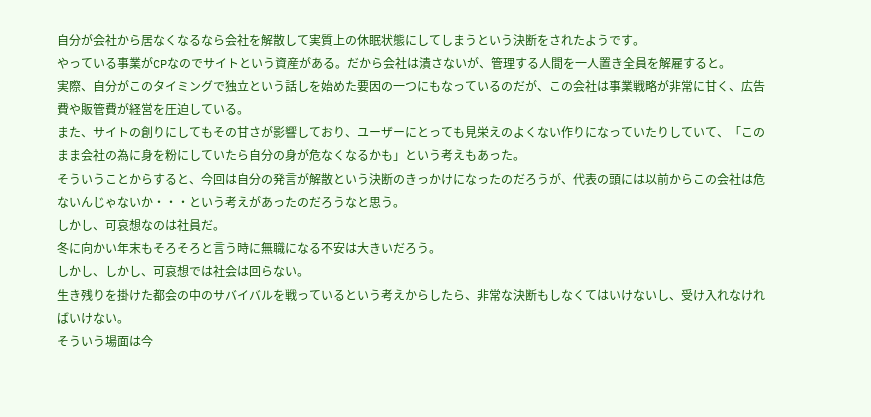自分が会社から居なくなるなら会社を解散して実質上の休眠状態にしてしまうという決断をされたようです。
やっている事業がCPなのでサイトという資産がある。だから会社は潰さないが、管理する人間を一人置き全員を解雇すると。
実際、自分がこのタイミングで独立という話しを始めた要因の一つにもなっているのだが、この会社は事業戦略が非常に甘く、広告費や販管費が経営を圧迫している。
また、サイトの創りにしてもその甘さが影響しており、ユーザーにとっても見栄えのよくない作りになっていたりしていて、「このまま会社の為に身を粉にしていたら自分の身が危なくなるかも」という考えもあった。
そういうことからすると、今回は自分の発言が解散という決断のきっかけになったのだろうが、代表の頭には以前からこの会社は危ないんじゃないか・・・という考えがあったのだろうなと思う。
しかし、可哀想なのは社員だ。
冬に向かい年末もそろそろと言う時に無職になる不安は大きいだろう。
しかし、しかし、可哀想では社会は回らない。
生き残りを掛けた都会の中のサバイバルを戦っているという考えからしたら、非常な決断もしなくてはいけないし、受け入れなければいけない。
そういう場面は今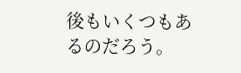後もいくつもあるのだろう。